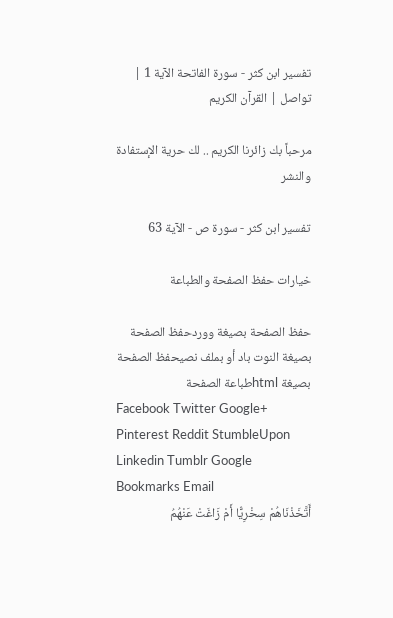تفسير ابن كثر - سورة الفاتحة الآية 1 | تواصل | القرآن الكريم

مرحباً بك زائرنا الكريم .. لك حرية الإستفادة والنشر

تفسير ابن كثر - سورة ص - الآية 63

خيارات حفظ الصفحة والطباعة

حفظ الصفحة بصيغة ووردحفظ الصفحة بصيغة النوت باد أو بملف نصيحفظ الصفحة بصيغة htmlطباعة الصفحة
Facebook Twitter Google+ Pinterest Reddit StumbleUpon Linkedin Tumblr Google Bookmarks Email
أَتَّخَذْنَاهُمْ سِخْرِيًّا أَمْ زَاغَتْ عَنْهُمُ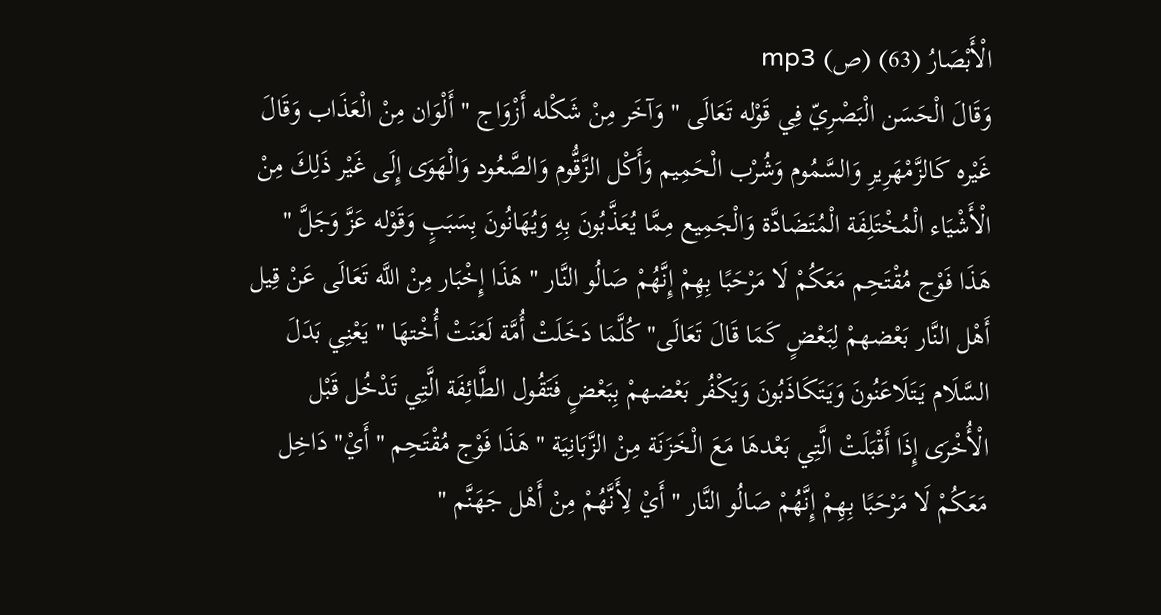الْأَبْصَارُ (63) (ص) mp3
وَقَالَ الْحَسَن الْبَصْرِيّ فِي قَوْله تَعَالَى " وَآخَر مِنْ شَكْله أَزْوَاج " أَلْوَان مِنْ الْعَذَاب وَقَالَ غَيْره كَالزَّمْهَرِيرِ وَالسَّمُوم وَشُرْب الْحَمِيم وَأَكْل الزَّقُّوم وَالصَّعُود وَالْهَوَى إِلَى غَيْر ذَلِكَ مِنْ الْأَشْيَاء الْمُخْتَلِفَة الْمُتَضَادَّة وَالْجَمِيع مِمَّا يُعَذَّبُونَ بِهِ وَيُهَانُونَ بِسَبَبٍ وَقَوْله عَزَّ وَجَلَّ " هَذَا فَوْج مُقْتَحِم مَعَكُمْ لَا مَرْحَبًا بِهِمْ إِنَّهُمْ صَالُو النَّار " هَذَا إِخْبَار مِنْ اللَّه تَعَالَى عَنْ قِيل أَهْل النَّار بَعْضهمْ لِبَعْضٍ كَمَا قَالَ تَعَالَى" كُلَّمَا دَخَلَتْ أُمَّة لَعَنَتْ أُخْتهَا " يَعْنِي بَدَلَ السَّلَام يَتَلَاعَنُونَ وَيَتَكَاذَبُونَ وَيَكْفُر بَعْضهمْ بِبَعْضٍ فَتَقُول الطَّائِفَة الَّتِي تَدْخُل قَبْل الْأُخْرَى إِذَا أَقْبَلَتْ الَّتِي بَعْدهَا مَعَ الْخَزَنَة مِنْ الزَّبَانِيَة " هَذَا فَوْج مُقْتَحِم " أَيْ" دَاخِل مَعَكُمْ لَا مَرْحَبًا بِهِمْ إِنَّهُمْ صَالُو النَّار " أَيْ لِأَنَّهُمْ مِنْ أَهْل جَهَنَّم "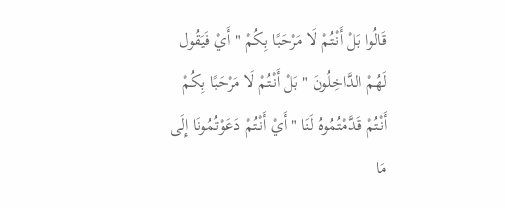قَالُوا بَلْ أَنْتُمْ لَا مَرْحَبًا بِكُمْ " أَيْ فَيَقُول لَهُمْ الدَّاخِلُونَ " بَلْ أَنْتُمْ لَا مَرْحَبًا بِكُمْ أَنْتُمْ قَدَّمْتُمُوهُ لَنَا " أَيْ أَنْتُمْ دَعَوْتُمُونَا إِلَى مَا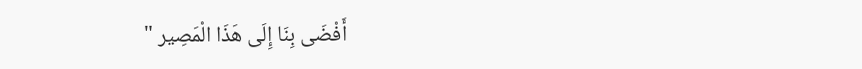أَفْضَى بِنَا إِلَى هَذَا الْمَصِير "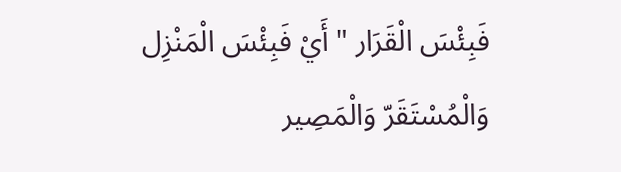فَبِئْسَ الْقَرَار " أَيْ فَبِئْسَ الْمَنْزِل وَالْمُسْتَقَرّ وَالْمَصِير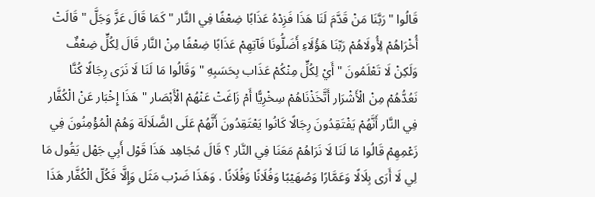قَالُوا " رَبَّنَا مَنْ قَدَّمَ لَنَا هَذَا فَزِدْهُ عَذَابًا ضِعْفًا فِي النَّار " كَمَا قَالَ عَزَّ وَجَلَّ " قَالَتْ أُخْرَاهُمْ لِأُولَاهُمْ رَبّنَا هَؤُلَاءِ أَضَلُّونَا فَآتِهِمْ عَذَابًا ضِعْفًا مِنْ النَّار قَالَ لِكُلٍّ ضِعْفٌ وَلَكِنْ لَا تَعْلَمُونَ " أَيْ لِكُلٍّ مِنْكُمْ عَذَاب بِحَسَبِهِ " وَقَالُوا مَا لَنَا لَا نَرَى رِجَالًا كُنَّا نَعُدُّهُمْ مِنْ الْأَشْرَار أَتَّخَذْنَاهُمْ سِخْرِيًّا أَمْ زَاغَتْ عَنْهُمْ الْأَبْصَار " هَذَا إِخْبَار عَنْ الْكُفَّار فِي النَّار أَنَّهُمْ يَفْتَقِدُونَ رِجَالًا كَانُوا يَعْتَقِدُونَ أَنَّهُمْ عَلَى الضَّلَالَة وَهُمْ الْمُؤْمِنُونَ فِي زَعْمِهِمْ قَالُوا مَا لَنَا لَا نَرَاهُمْ مَعَنَا فِي النَّار ؟ قَالَ مُجَاهِد هَذَا قَوْل أَبِي جَهْل يَقُول مَا لِي لَا أَرَى بِلَالًا وَعَمَّارًا وَصُهَيْبًا وَفُلَانًا وَفُلَانًا . وَهَذَا ضَرْب مَثَل وَإِلَّا فَكُلّ الْكُفَّار هَذَا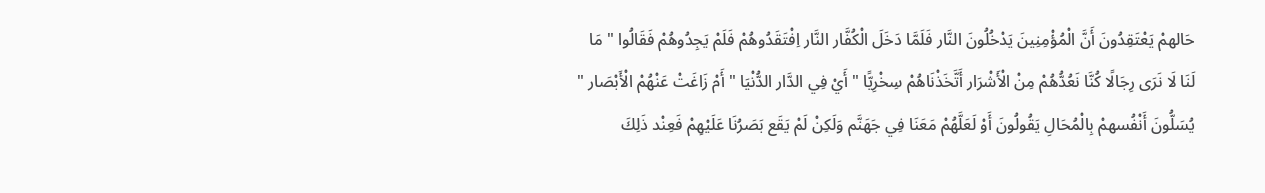حَالهمْ يَعْتَقِدُونَ أَنَّ الْمُؤْمِنِينَ يَدْخُلُونَ النَّار فَلَمَّا دَخَلَ الْكُفَّار النَّار اِفْتَقَدُوهُمْ فَلَمْ يَجِدُوهُمْ فَقَالُوا " مَا لَنَا لَا نَرَى رِجَالًا كُنَّا نَعُدُّهُمْ مِنْ الْأَشْرَار أَتَّخَذْنَاهُمْ سِخْرِيًّا " أَيْ فِي الدَّار الدُّنْيَا " أَمْ زَاغَتْ عَنْهُمْ الْأَبْصَار " يُسَلُّونَ أَنْفُسهمْ بِالْمُحَالِ يَقُولُونَ أَوْ لَعَلَّهُمْ مَعَنَا فِي جَهَنَّم وَلَكِنْ لَمْ يَقَع بَصَرُنَا عَلَيْهِمْ فَعِنْد ذَلِكَ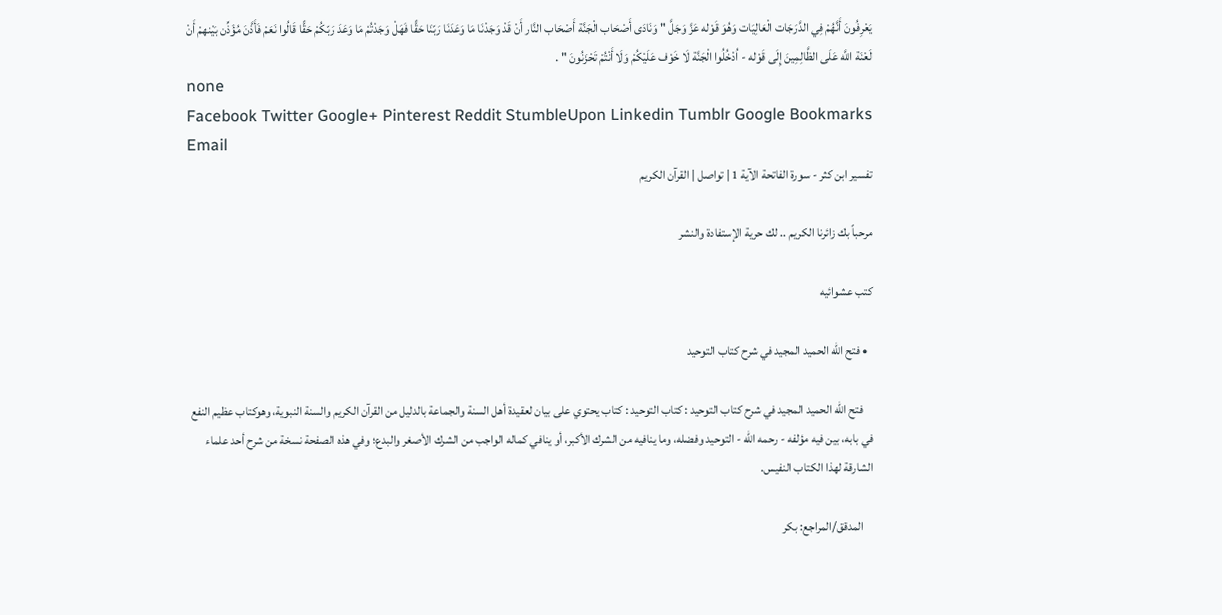يَعْرِفُونَ أَنَّهُمْ فِي الدَّرَجَات الْعَالِيَات وَهُوَ قَوْله عَزَّ وَجَلَّ " وَنَادَى أَصْحَاب الْجَنَّة أَصْحَاب النَّار أَنْ قَدْ وَجَدْنَا مَا وَعَدَنَا رَبّنَا حَقًّا فَهَلْ وَجَدْتُمْ مَا وَعَدَ رَبّكُمْ حَقًّا قَالُوا نَعَمْ فَأَذَّنَ مُؤَذِّن بَيْنهمْ أَنْ لَعْنَة اللَّه عَلَى الظَّالِمِينَ إِلَى قَوْله - اُدْخُلُوا الْجَنَّة لَا خَوْف عَلَيْكُمْ وَلَا أَنْتُمْ تَحْزَنُونَ " .
none
Facebook Twitter Google+ Pinterest Reddit StumbleUpon Linkedin Tumblr Google Bookmarks Email
تفسير ابن كثر - سورة الفاتحة الآية 1 | تواصل | القرآن الكريم

مرحباً بك زائرنا الكريم .. لك حرية الإستفادة والنشر

كتب عشوائيه

  • فتح الله الحميد المجيد في شرح كتاب التوحيد

    فتح الله الحميد المجيد في شرح كتاب التوحيد : كتاب التوحيد : كتاب يحتوي على بيان لعقيدة أهل السنة والجماعة بالدليل من القرآن الكريم والسنة النبوية، وهوكتاب عظيم النفع في بابه، بين فيه مؤلفه - رحمه الله - التوحيد وفضله، وما ينافيه من الشرك الأكبر، أو ينافي كماله الواجب من الشرك الأصغر والبدع؛ وفي هذه الصفحة نسخة من شرح أحد علماء الشارقة لهذا الكتاب النفيس.

    المدقق/المراجع: بكر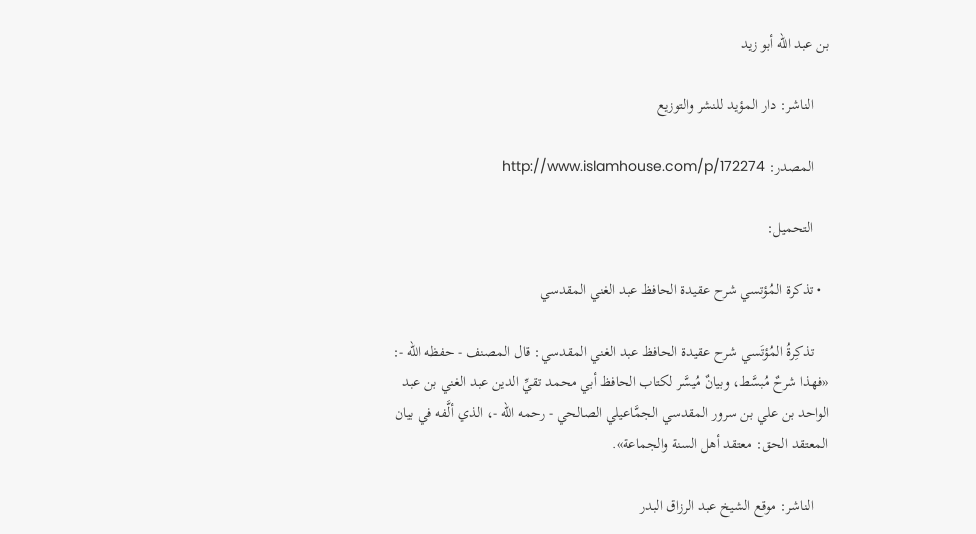بن عبد الله أبو زيد

    الناشر: دار المؤيد للنشر والتوزيع

    المصدر: http://www.islamhouse.com/p/172274

    التحميل:

  • تذكرة المُؤتسي شرح عقيدة الحافظ عبد الغني المقدسي

    تذكِرةُ المُؤتَسي شرح عقيدة الحافظ عبد الغني المقدسي: قال المصنف - حفظه الله -: «فهذا شرحٌ مُبسَّط، وبيانٌ مُيسَّر لكتاب الحافظ أبي محمد تقيِّ الدين عبد الغني بن عبد الواحد بن علي بن سرور المقدسي الجمَّاعيلي الصالحي - رحمه الله -، الذي ألَّفه في بيان المعتقد الحق: معتقد أهل السنة والجماعة».

    الناشر: موقع الشيخ عبد الرزاق البدر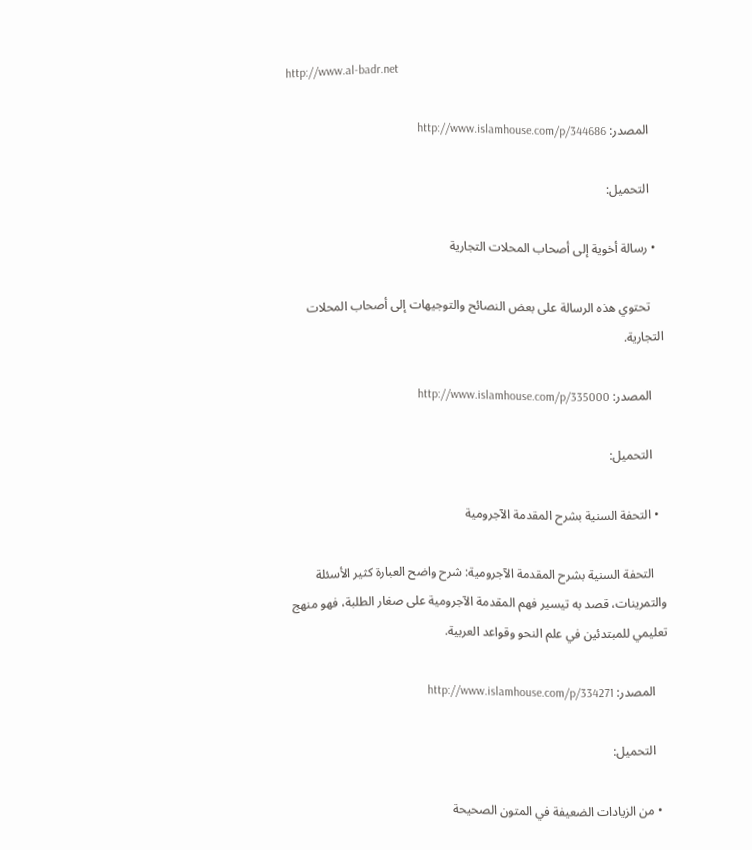http://www.al-badr.net

    المصدر: http://www.islamhouse.com/p/344686

    التحميل:

  • رسالة أخوية إلى أصحاب المحلات التجارية

    تحتوي هذه الرسالة على بعض النصائح والتوجيهات إلى أصحاب المحلات التجارية.

    المصدر: http://www.islamhouse.com/p/335000

    التحميل:

  • التحفة السنية بشرح المقدمة الآجرومية

    التحفة السنية بشرح المقدمة الآجرومية: شرح واضح العبارة كثير الأسئلة والتمرينات، قصد به تيسير فهم المقدمة الآجرومية على صغار الطلبة، فهو منهج تعليمي للمبتدئين في علم النحو وقواعد العربية.

    المصدر: http://www.islamhouse.com/p/334271

    التحميل:

  • من الزيادات الضعيفة في المتون الصحيحة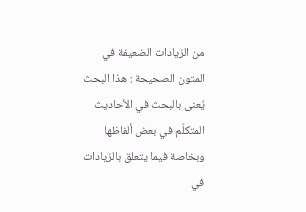من الزيادات الضعيفة في المتون الصحيحة : هذا البحث يُعنى بالبحث في الأحاديث المتكلّم في بعض ألفاظها وبخاصة فيما يتعلق بالزيادات في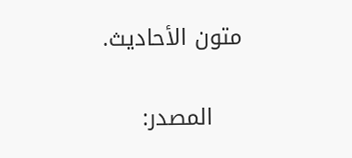متون الأحاديث.

    المصدر: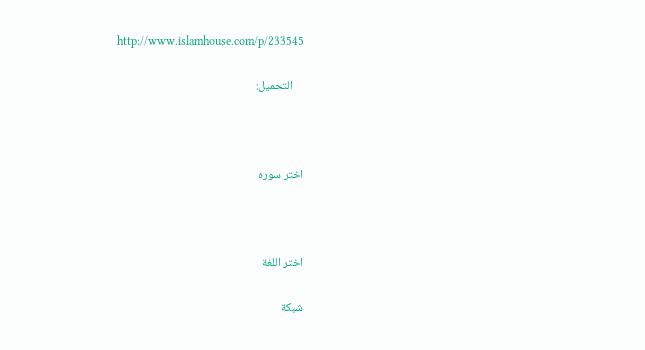http://www.islamhouse.com/p/233545

    التحميل:



اختر سوره



اختر اللغة

شبكة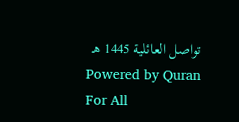تواصل العائلية 1445 هـ
Powered by Quran For All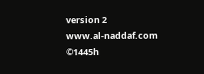version 2
www.al-naddaf.com ©1445h